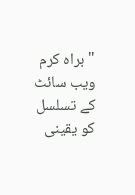"براہ کرم ویب سائٹ کے تسلسل کو یقینی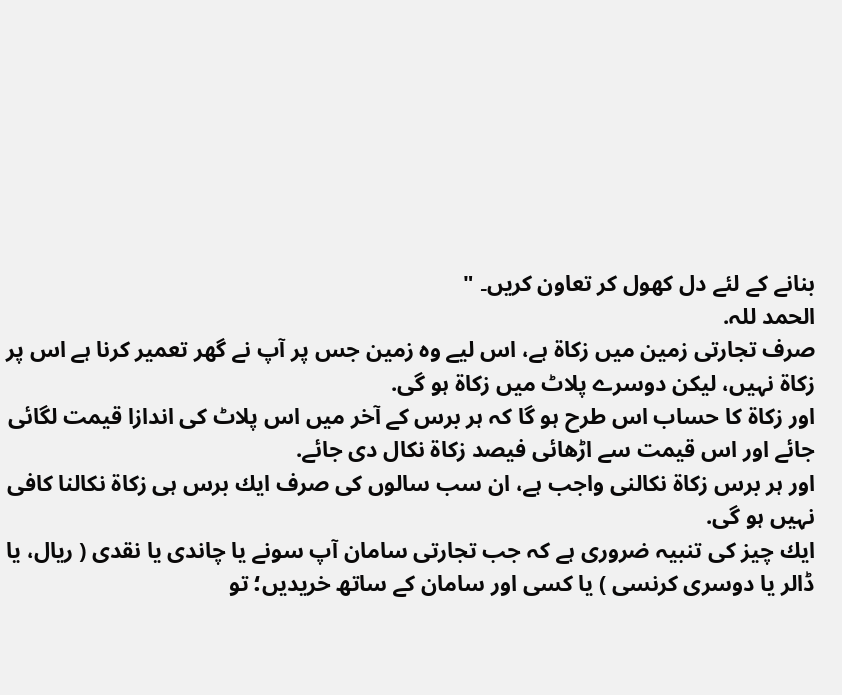بنانے کے لئے دل کھول کر تعاون کریں۔ "
الحمد للہ.
صرف تجارتى زمين ميں زكاۃ ہے، اس ليے وہ زمين جس پر آپ نے گھر تعمير كرنا ہے اس پر زكاۃ نہيں، ليكن دوسرے پلاٹ ميں زكاۃ ہو گى.
اور زكاۃ كا حساب اس طرح ہو گا كہ ہر برس كے آخر ميں اس پلاٹ كى اندازا قيمت لگائى جائے اور اس قيمت سے اڑھائى فيصد زكاۃ نكال دى جائے.
اور ہر برس زكاۃ نكالنى واجب ہے، ان سب سالوں كى صرف ايك برس ہى زكاۃ نكالنا كافى نہيں ہو گى.
ايك چيز كى تنبيہ ضرورى ہے كہ جب تجارتى سامان آپ سونے يا چاندى يا نقدى ( ريال، يا ڈالر يا دوسرى كرنسى ) يا كسى اور سامان كے ساتھ خريديں؛ تو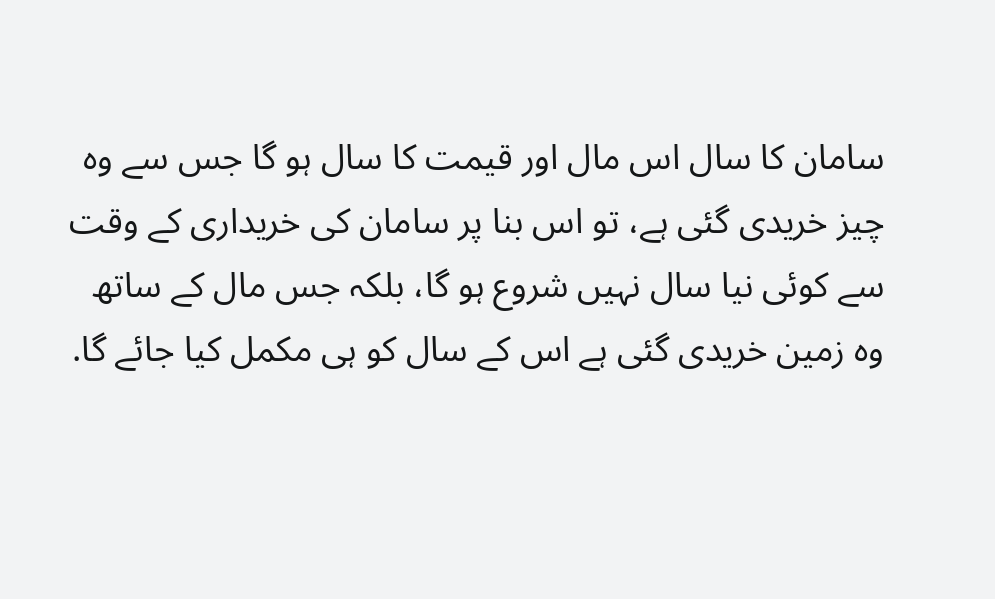سامان كا سال اس مال اور قيمت كا سال ہو گا جس سے وہ چيز خريدى گئى ہے، تو اس بنا پر سامان كى خريدارى كے وقت سے كوئى نيا سال نہيں شروع ہو گا، بلكہ جس مال كے ساتھ وہ زمين خريدى گئى ہے اس كے سال كو ہى مكمل كيا جائے گا.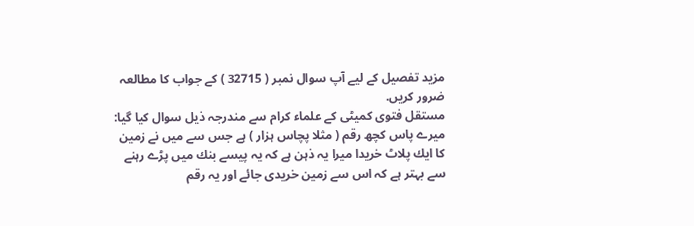مزيد تفصيل كے ليے آپ سوال نمبر ( 32715 ) كے جواب كا مطالعہ ضرور كريں.
مستقل فتوى كميٹى كے علماء كرام سے مندرجہ ذيل سوال كيا گيا:
ميرے پاس كچھ رقم ( مثلا پچاس ہزار ) ہے جس سے ميں نے زمين كا ايك پلاٹ خريدا ميرا يہ ذہن ہے كہ يہ پيسے بنك ميں پڑے رہنے سے بہتر ہے كہ اس سے زمين خريدى جائے اور يہ رقم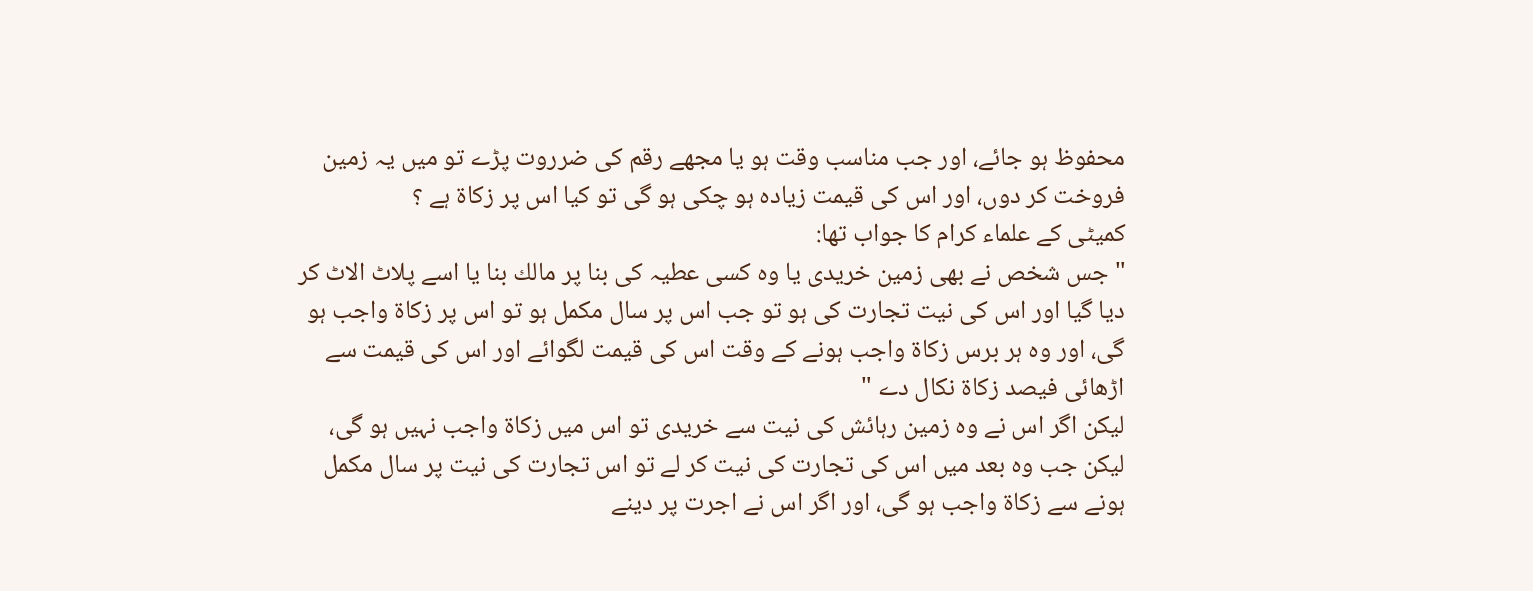محفوظ ہو جائے، اور جب مناسب وقت ہو يا مجھے رقم كى ضرروت پڑے تو ميں يہ زمين فروخت كر دوں، اور اس كى قيمت زيادہ ہو چكى ہو گى تو كيا اس پر زكاۃ ہے ؟
كميٹى كے علماء كرام كا جواب تھا:
" جس شخص نے بھى زمين خريدى يا وہ كسى عطيہ كى بنا پر مالك بنا يا اسے پلاٹ الاٹ كر ديا گيا اور اس كى نيت تجارت كى ہو تو جب اس پر سال مكمل ہو تو اس پر زكاۃ واجب ہو گى، اور وہ ہر برس زكاۃ واجب ہونے كے وقت اس كى قيمت لگوائے اور اس كى قيمت سے اڑھائى فيصد زكاۃ نكال دے "
ليكن اگر اس نے وہ زمين رہائش كى نيت سے خريدى تو اس ميں زكاۃ واجب نہيں ہو گى، ليكن جب وہ بعد ميں اس كى تجارت كى نيت كر لے تو اس تجارت كى نيت پر سال مكمل ہونے سے زكاۃ واجب ہو گى، اور اگر اس نے اجرت پر دينے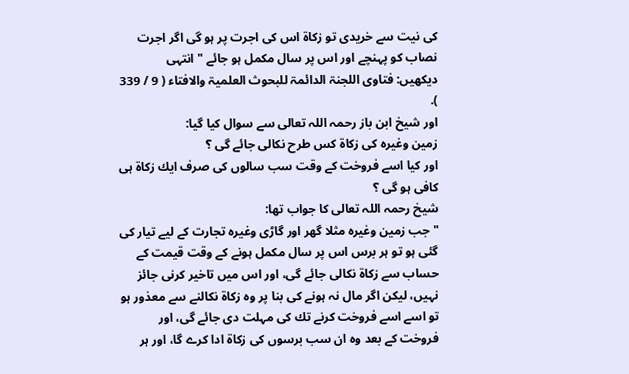كى نيت سے خريدى تو زكاۃ اس كى اجرت پر ہو گى اگر اجرت نصاب كو پہنچے اور اس پر سال مكمل ہو جائے " انتہى
ديكھيں: فتاوى اللجنۃ الدائمۃ للبحوث العلميۃ والافتاء ( 9 / 339 ).
اور شيخ ابن باز رحمہ اللہ تعالى سے سوال كيا گيا:
زمين وغيرہ كى زكاۃ كس طرح نكالى جائے گى ؟
اور كيا اسے فروخت كے وقت سب سالوں كى صرف ايك زكاۃ ہى كافى ہو گى ؟
شيخ رحمہ اللہ تعالى كا جواب تھا:
" جب زمين وغيرہ مثلا گھر اور گاڑى وغيرہ تجارت كے ليے تيار كى گئى ہو تو ہر برس اس پر سال مكمل ہونے كے وقت قيمت كے حساب سے زكاۃ نكالى جائے گى، اور اس ميں تاخير كرنى جائز نہيں، ليكن اگر مال نہ ہونے كى بنا پر وہ زكاۃ نكالنے سے معذور ہو تو اسے اسے فروخت كرنے تك كى مہلت دى جائے گى، اور فروخت كے بعد وہ ان سب برسوں كى زكاۃ ادا كرے گا، اور ہر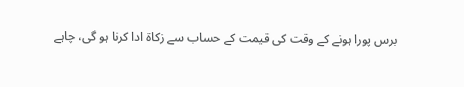برس پورا ہونے كے وقت كى قيمت كے حساب سے زكاۃ ادا كرنا ہو گى، چاہے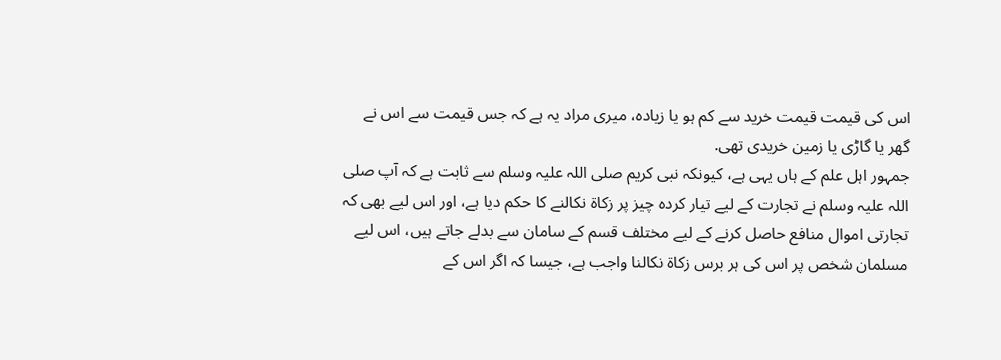اس كى قيمت قيمت خريد سے كم ہو يا زيادہ، ميرى مراد يہ ہے كہ جس قيمت سے اس نے گھر يا گاڑى يا زمين خريدى تھى.
جمہور اہل علم كے ہاں يہى ہے، كيونكہ نبى كريم صلى اللہ عليہ وسلم سے ثابت ہے كہ آپ صلى اللہ عليہ وسلم نے تجارت كے ليے تيار كردہ چيز پر زكاۃ نكالنے كا حكم ديا ہے، اور اس ليے بھى كہ تجارتى اموال منافع حاصل كرنے كے ليے مختلف قسم كے سامان سے بدلے جاتے ہيں، اس ليے مسلمان شخص پر اس كى ہر برس زكاۃ نكالنا واجب ہے، جيسا كہ اگر اس كے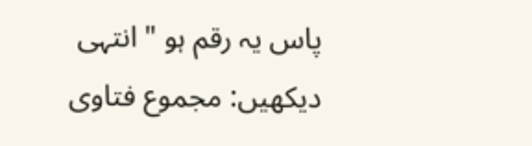پاس يہ رقم ہو " انتہى
ديكھيں: مجموع فتاوى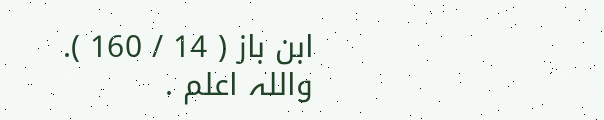ابن باز ( 14 / 160 ).
واللہ اعلم .